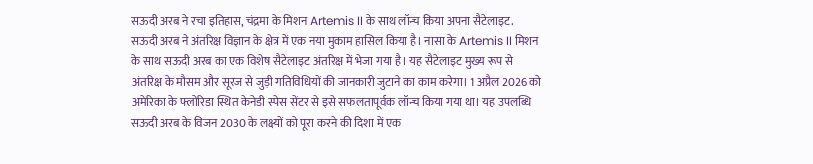सऊदी अरब ने रचा इतिहास, चंद्रमा के मिशन Artemis II के साथ लॉन्च किया अपना सैटेलाइट.
सऊदी अरब ने अंतरिक्ष विज्ञान के क्षेत्र में एक नया मुकाम हासिल किया है। नासा के Artemis II मिशन के साथ सऊदी अरब का एक विशेष सैटेलाइट अंतरिक्ष में भेजा गया है। यह सैटेलाइट मुख्य रूप से अंतरिक्ष के मौसम और सूरज से जुड़ी गतिविधियों की जानकारी जुटाने का काम करेगा। 1 अप्रैल 2026 को अमेरिका के फ्लोरिडा स्थित केनेडी स्पेस सेंटर से इसे सफलतापूर्वक लॉन्च किया गया था। यह उपलब्धि सऊदी अरब के विजन 2030 के लक्ष्यों को पूरा करने की दिशा में एक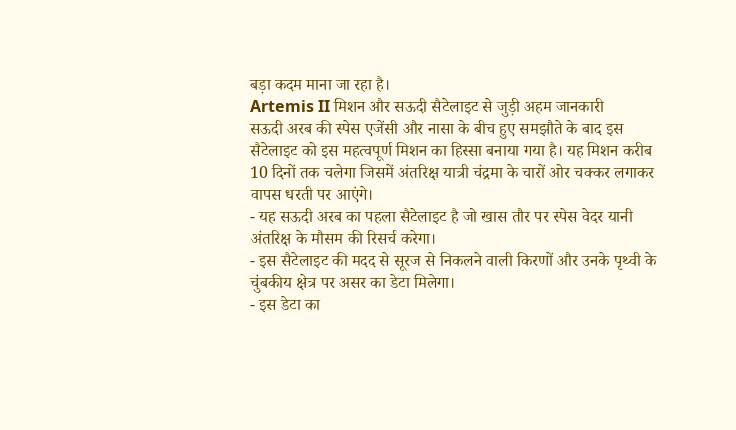बड़ा कदम माना जा रहा है।
Artemis II मिशन और सऊदी सैटेलाइट से जुड़ी अहम जानकारी
सऊदी अरब की स्पेस एजेंसी और नासा के बीच हुए समझौते के बाद इस सैटेलाइट को इस महत्वपूर्ण मिशन का हिस्सा बनाया गया है। यह मिशन करीब 10 दिनों तक चलेगा जिसमें अंतरिक्ष यात्री चंद्रमा के चारों ओर चक्कर लगाकर वापस धरती पर आएंगे।
- यह सऊदी अरब का पहला सैटेलाइट है जो खास तौर पर स्पेस वेदर यानी अंतरिक्ष के मौसम की रिसर्च करेगा।
- इस सैटेलाइट की मदद से सूरज से निकलने वाली किरणों और उनके पृथ्वी के चुंबकीय क्षेत्र पर असर का डेटा मिलेगा।
- इस डेटा का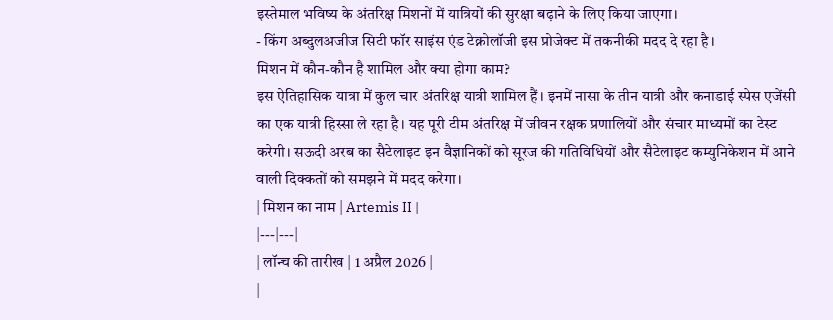इस्तेमाल भविष्य के अंतरिक्ष मिशनों में यात्रियों की सुरक्षा बढ़ाने के लिए किया जाएगा।
- किंग अब्दुलअजीज सिटी फॉर साइंस एंड टेक्नोलॉजी इस प्रोजेक्ट में तकनीकी मदद दे रहा है।
मिशन में कौन-कौन है शामिल और क्या होगा काम?
इस ऐतिहासिक यात्रा में कुल चार अंतरिक्ष यात्री शामिल हैं। इनमें नासा के तीन यात्री और कनाडाई स्पेस एजेंसी का एक यात्री हिस्सा ले रहा है। यह पूरी टीम अंतरिक्ष में जीवन रक्षक प्रणालियों और संचार माध्यमों का टेस्ट करेगी। सऊदी अरब का सैटेलाइट इन वैज्ञानिकों को सूरज की गतिविधियों और सैटेलाइट कम्युनिकेशन में आने वाली दिक्कतों को समझने में मदद करेगा।
| मिशन का नाम | Artemis II |
|---|---|
| लॉन्च की तारीख | 1 अप्रैल 2026 |
|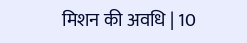मिशन की अवधि | 10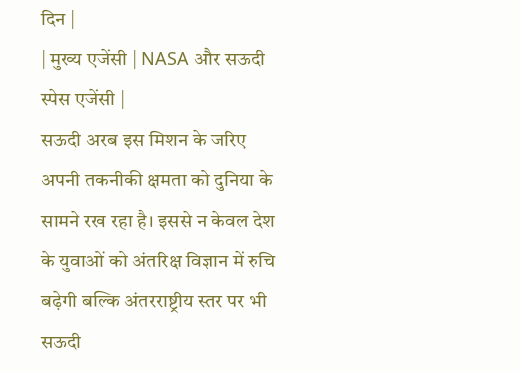दिन |
| मुख्य एजेंसी | NASA और सऊदी स्पेस एजेंसी |
सऊदी अरब इस मिशन के जरिए अपनी तकनीकी क्षमता को दुनिया के सामने रख रहा है। इससे न केवल देश के युवाओं को अंतरिक्ष विज्ञान में रुचि बढ़ेगी बल्कि अंतरराष्ट्रीय स्तर पर भी सऊदी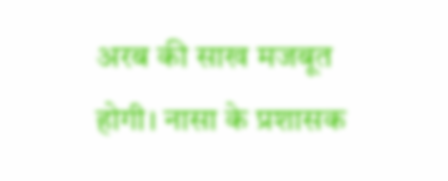अरब की साख मजबूत होगी। नासा के प्रशासक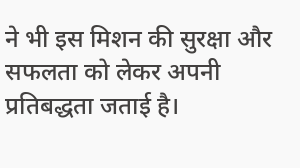ने भी इस मिशन की सुरक्षा और सफलता को लेकर अपनी प्रतिबद्धता जताई है।